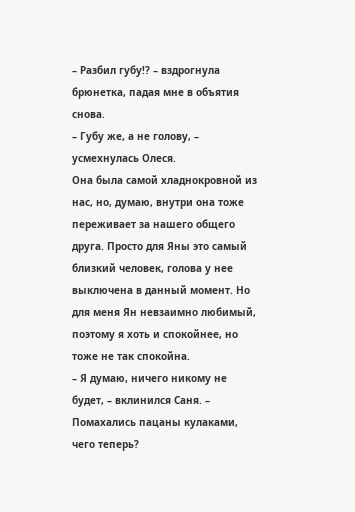– Разбил губу!? – вздрогнула брюнетка, падая мне в объятия снова.
– Губу же, а не голову, – усмехнулась Олеся.
Она была самой хладнокровной из нас, но, думаю, внутри она тоже переживает за нашего общего друга. Просто для Яны это самый близкий человек, голова у нее выключена в данный момент. Но для меня Ян невзаимно любимый, поэтому я хоть и спокойнее, но тоже не так спокойна.
– Я думаю, ничего никому не будет, – вклинился Саня. – Помахались пацаны кулаками, чего теперь?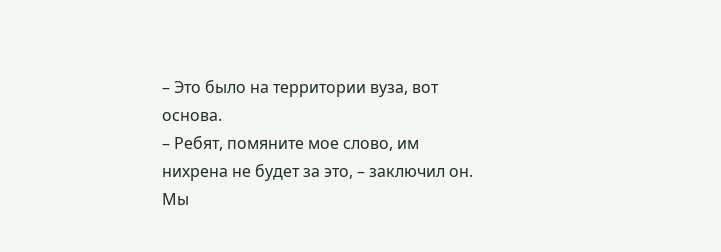– Это было на территории вуза, вот основа.
– Ребят, помяните мое слово, им нихрена не будет за это, – заключил он.
Мы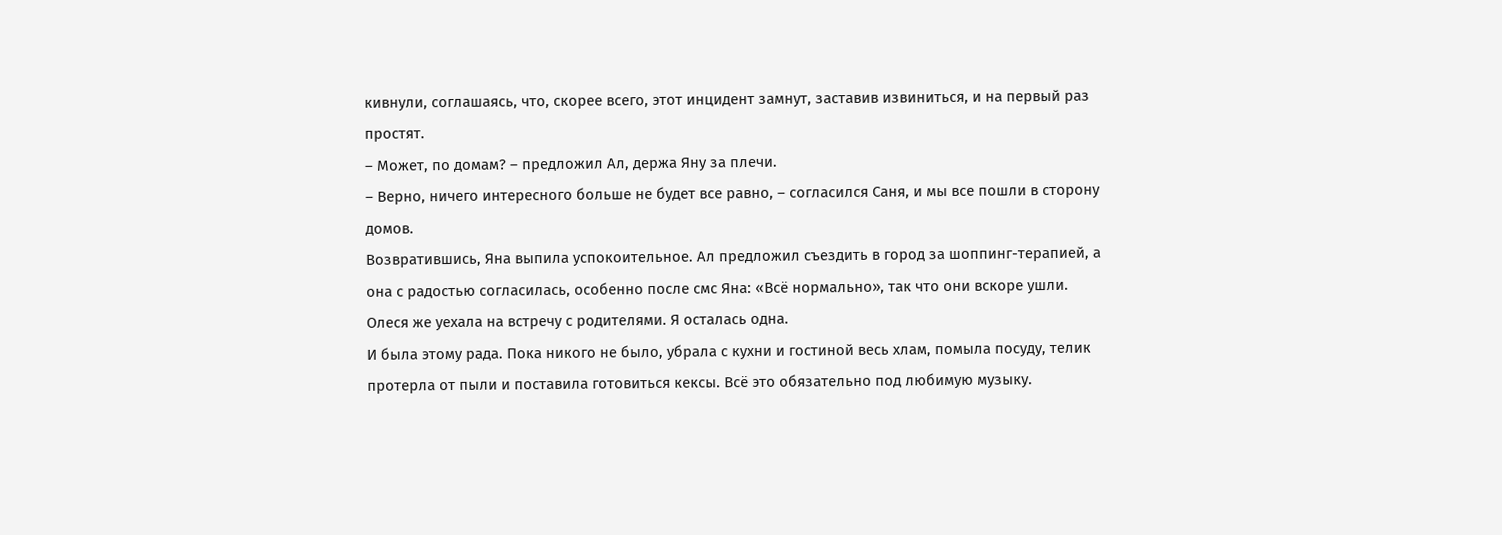кивнули, соглашаясь, что, скорее всего, этот инцидент замнут, заставив извиниться, и на первый раз простят.
– Может, по домам? – предложил Ал, держа Яну за плечи.
– Верно, ничего интересного больше не будет все равно, – согласился Саня, и мы все пошли в сторону домов.
Возвратившись, Яна выпила успокоительное. Ал предложил съездить в город за шоппинг-терапией, а она с радостью согласилась, особенно после смс Яна: «Всё нормально», так что они вскоре ушли. Олеся же уехала на встречу с родителями. Я осталась одна.
И была этому рада. Пока никого не было, убрала с кухни и гостиной весь хлам, помыла посуду, телик протерла от пыли и поставила готовиться кексы. Всё это обязательно под любимую музыку.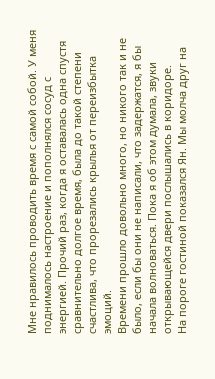Мне нравилось проводить время с самой собой. У меня поднималось настроение и пополнялся сосуд с энергией. Прочий раз, когда я оставалась одна спустя сравнительно долгое время, была до такой степени счастлива, что прорезались крылья от переизбытка эмоций.
Времени прошло довольно много, но никого так и не было, если бы они не написали, что задержатся, я бы начала волноваться. Пока я об этом думала, звуки открывающейся двери послышались в коридоре.
На пороге гостиной показался Ян. Мы молча друг на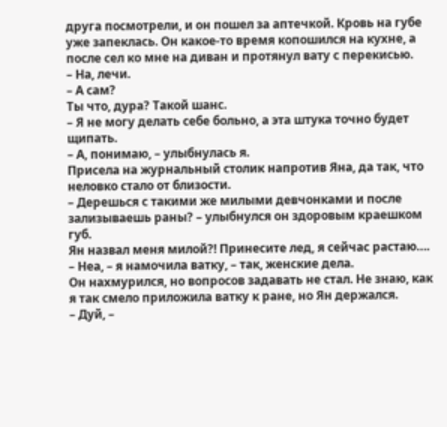друга посмотрели, и он пошел за аптечкой. Кровь на губе уже запеклась. Он какое-то время копошился на кухне, а после сел ко мне на диван и протянул вату с перекисью.
– На, лечи.
– А сам?
Ты что, дура? Такой шанс.
– Я не могу делать себе больно, а эта штука точно будет щипать.
– А, понимаю, – улыбнулась я.
Присела на журнальный столик напротив Яна, да так, что неловко стало от близости.
– Дерешься с такими же милыми девчонками и после зализываешь раны? – улыбнулся он здоровым краешком губ.
Ян назвал меня милой?! Принесите лед, я сейчас растаю….
– Неа, – я намочила ватку, – так, женские дела.
Он нахмурился, но вопросов задавать не стал. Не знаю, как я так смело приложила ватку к ране, но Ян держался.
– Дуй, –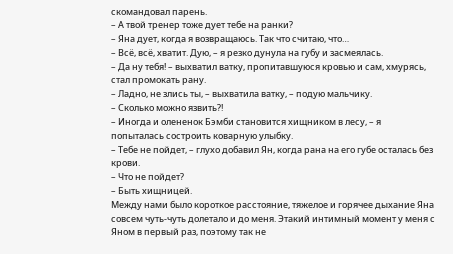скомандовал парень.
– А твой тренер тоже дует тебе на ранки?
– Яна дует, когда я возвращаюсь. Так что считаю, что…
– Всё, всё, хватит. Дую, – я резко дунула на губу и засмеялась.
– Да ну тебя! – выхватил ватку, пропитавшуюся кровью и сам, хмурясь, стал промокать рану.
– Ладно, не злись ты, – выхватила ватку, – подую мальчику.
– Сколько можно язвить?!
– Иногда и олененок Бэмби становится хищником в лесу, – я попыталась состроить коварную улыбку.
– Тебе не пойдет, – глухо добавил Ян, когда рана на его губе осталась без крови.
– Что не пойдет?
– Быть хищницей.
Между нами было короткое расстояние, тяжелое и горячее дыхание Яна совсем чуть-чуть долетало и до меня. Этакий интимный момент у меня с Яном в первый раз, поэтому так не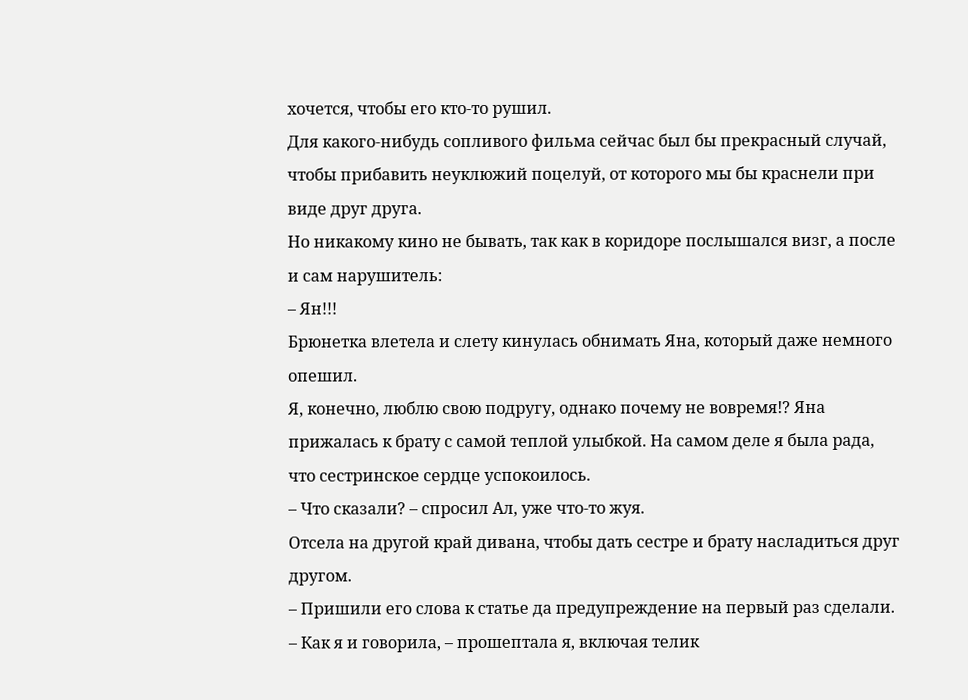хочется, чтобы его кто-то рушил.
Для какого-нибудь сопливого фильма сейчас был бы прекрасный случай, чтобы прибавить неуклюжий поцелуй, от которого мы бы краснели при виде друг друга.
Но никакому кино не бывать, так как в коридоре послышался визг, а после и сам нарушитель:
– Ян!!!
Брюнетка влетела и слету кинулась обнимать Яна, который даже немного опешил.
Я, конечно, люблю свою подругу, однако почему не вовремя!? Яна прижалась к брату с самой теплой улыбкой. На самом деле я была рада, что сестринское сердце успокоилось.
– Что сказали? – спросил Ал, уже что-то жуя.
Отсела на другой край дивана, чтобы дать сестре и брату насладиться друг другом.
– Пришили его слова к статье да предупреждение на первый раз сделали.
– Как я и говорила, – прошептала я, включая телик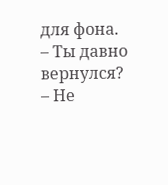для фона.
– Ты давно вернулся?
– Не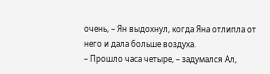очень, – Ян выдохнул, когда Яна отлипла от него и дала больше воздуха.
– Прошло часа четыре, – задумался Ал,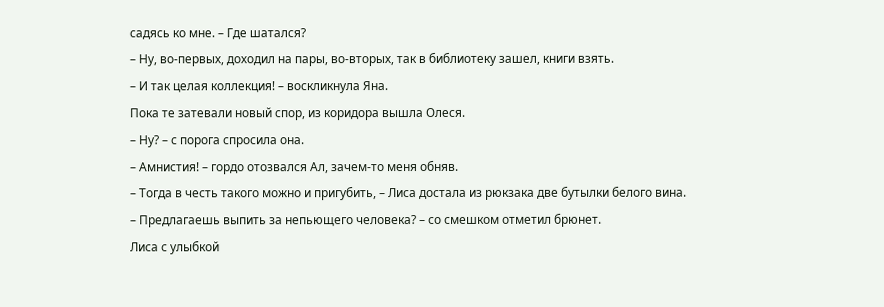садясь ко мне. – Где шатался?
– Ну, во-первых, доходил на пары, во-вторых, так в библиотеку зашел, книги взять.
– И так целая коллекция! – воскликнула Яна.
Пока те затевали новый спор, из коридора вышла Олеся.
– Ну? – с порога спросила она.
– Амнистия! – гордо отозвался Ал, зачем-то меня обняв.
– Тогда в честь такого можно и пригубить, – Лиса достала из рюкзака две бутылки белого вина.
– Предлагаешь выпить за непьющего человека? – со смешком отметил брюнет.
Лиса с улыбкой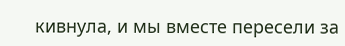кивнула, и мы вместе пересели за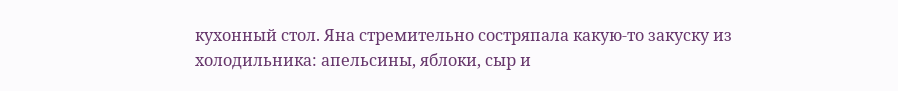кухонный стол. Яна стремительно состряпала какую-то закуску из холодильника: апельсины, яблоки, сыр и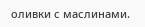оливки с маслинами.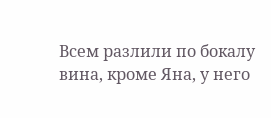Всем разлили по бокалу вина, кроме Яна, у него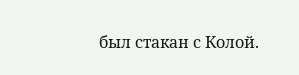был стакан с Колой.